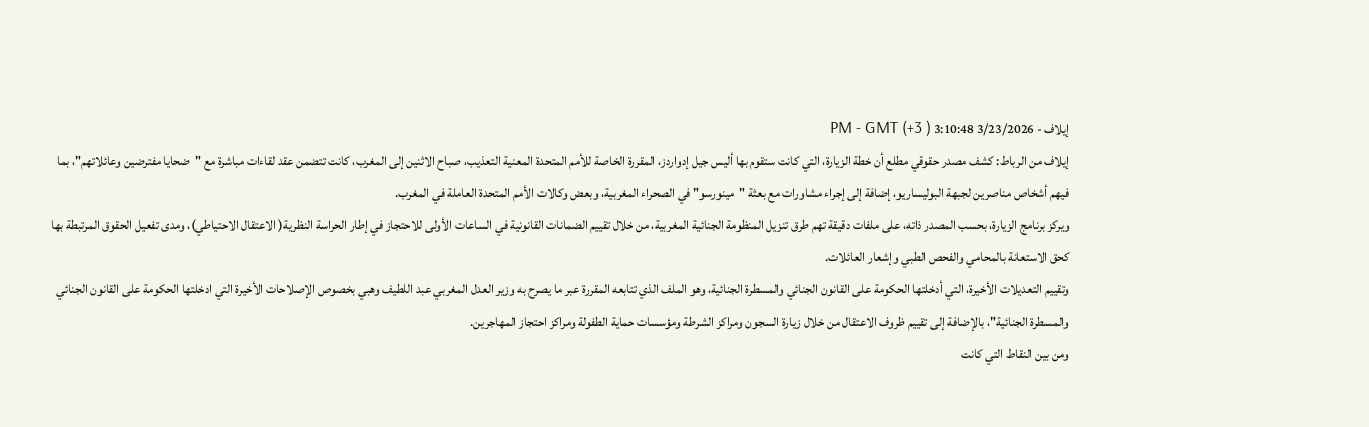إيلاف - 3/23/2026 3:10:48 PM - GMT (+3 )
إيلاف من الرباط: كشف مصدر حقوقي مطلع أن خطة الزيارة، التي كانت ستقوم بها أليس جيل إدواردز، المقررة الخاصة للأمم المتحدة المعنية التعذيب، صباح الاثنين إلى المغرب، كانت تتضمن عقد لقاءات مباشرة مع "ضحايا مفترضين وعائلاتهم"، بما فيهم أشخاص مناصرين لجبهة البوليساريو، إضافة إلى إجراء مشاورات مع بعثة "مينورسو" في الصحراء المغربية، وبعض وكالات الأمم المتحدة العاملة في المغرب.
ويركز برنامج الزيارة، بحسب المصدر ذاته، على ملفات دقيقة تهم طرق تنزيل المنظومة الجنائية المغربية، من خلال تقييم الضمانات القانونية في الساعات الأولى للاحتجاز في إطار الحراسة النظرية( الاعتقال الاحتياطي)، ومدى تفعيل الحقوق المرتبطة بها كحق الاستعانة بالمحامي والفحص الطبي وإشعار العائلات.
وتقييم التعديلات الأخيرة، التي أدخلتها الحكومة على القانون الجنائي والمسطرة الجنائية، وهو الملف الذي تتابعه المقررة عبر ما يصرح به وزير العدل المغربي عبد اللطيف وهبي بخصوص الإصلاحات الأخيرة التي ادخلتها الحكومة على القانون الجنائي والمسطرة الجنائية"، بالإضافة إلى تقييم ظروف الاعتقال من خلال زيارة السجون ومراكز الشرطة ومؤسسات حماية الطفولة ومراكز احتجاز المهاجرين.
ومن بين النقاط التي كانت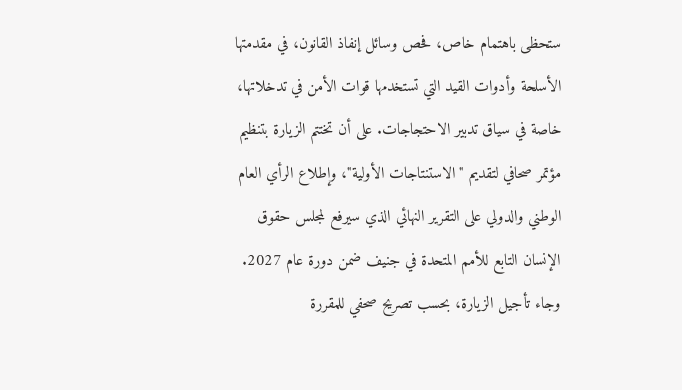ستحظى باهتمام خاص، فحص وسائل إنفاذ القانون، في مقدمتها الأسلحة وأدوات القيد التي تستخدمها قوات الأمن في تدخلاتها، خاصة في سياق تدبير الاحتجاجات. على أن تختتم الزيارة بتنظيم مؤتمر صحافي لتقديم "الاستنتاجات الأولية"، وإطلاع الرأي العام الوطني والدولي على التقرير النهائي الذي سيرفع لمجلس حقوق الإنسان التابع للأمم المتحدة في جنيف ضمن دورة عام 2027.
وجاء تأجيل الزيارة، بحسب تصريح صحفي للمقررة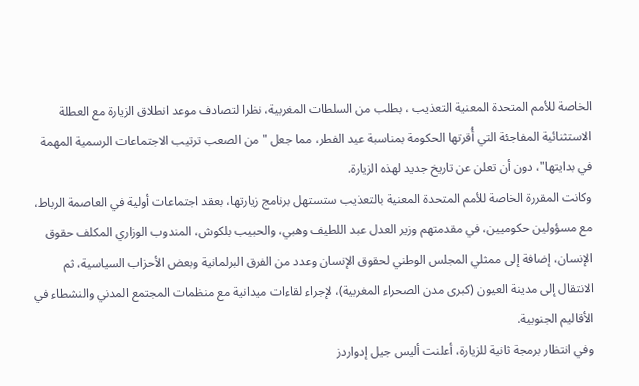الخاصة للأمم المتحدة المعنية التعذيب ، بطلب من السلطات المغربية، نظرا لتصادف موعد انطلاق الزيارة مع العطلة الاستثنائية المفاجئة التي أُقرتها الحكومة بمناسبة عيد الفطر، مما جعل "من الصعب ترتيب الاجتماعات الرسمية المهمة في بدايتها"، دون أن تعلن عن تاريخ جديد لهذه الزيارة.
وكانت المقررة الخاصة للأمم المتحدة المعنية بالتعذيب ستستهل برنامج زيارتها، بعقد اجتماعات أولية في العاصمة الرباط، مع مسؤولين حكوميين، في مقدمتهم وزير العدل عبد اللطيف وهبي، والحبيب بلكوش، المندوب الوزاري المكلف حقوق الإنسان، إضافة إلى ممثلي المجلس الوطني لحقوق الإنسان وعدد من الفرق البرلمانية وبعض الأحزاب السياسية، ثم الانتقال إلى مدينة العيون (كبرى مدن الصحراء المغربية)، لإجراء لقاءات ميدانية مع منظمات المجتمع المدني والنشطاء في الأقاليم الجنوبية.
وفي انتظار برمجة ثانية للزيارة، أعلنت أليس جيل إدواردز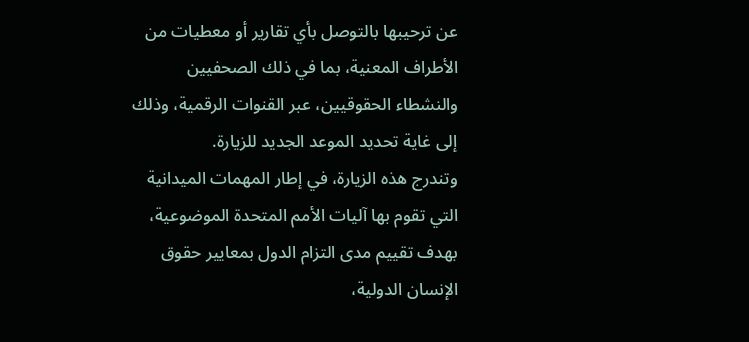عن ترحيبها بالتوصل بأي تقارير أو معطيات من الأطراف المعنية، بما في ذلك الصحفيين والنشطاء الحقوقيين، عبر القنوات الرقمية، وذلك إلى غاية تحديد الموعد الجديد للزيارة.
وتندرج هذه الزيارة، في إطار المهمات الميدانية التي تقوم بها آليات الأمم المتحدة الموضوعية، بهدف تقييم مدى التزام الدول بمعايير حقوق الإنسان الدولية،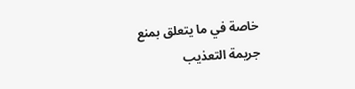خاصة في ما يتعلق بمنع جريمة التعذيب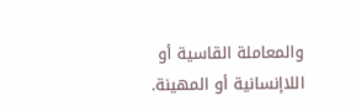والمعاملة القاسية أو اللاإنسانية أو المهينة.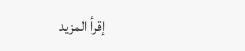إقرأ المزيد